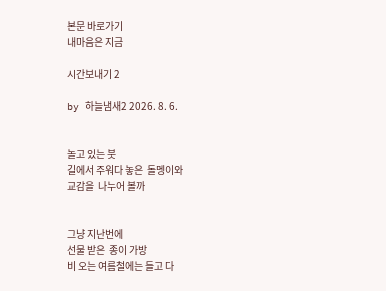본문 바로가기
내마음은 지금

시간보내기 2

by 하늘냄새2 2026. 8. 6.


놀고 있는 붓
길에서 주워다 놓은  돌멩이와
교감을  나누어 볼까


그냥 지난번에
선물 받은  종이 가방
비 오는 여름철에는 들고 다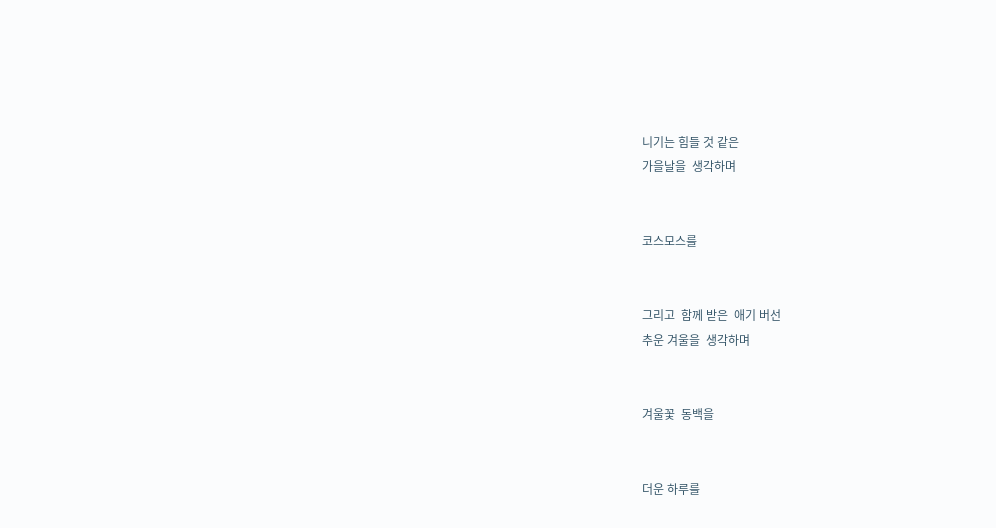니기는 힘들 것 같은
가을날을  생각하며


코스모스를


그리고  함께 받은  애기 버선
추운 겨울을  생각하며


겨울꽃  동백을


더운 하루를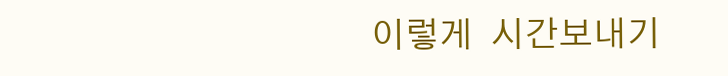이렇게  시간보내기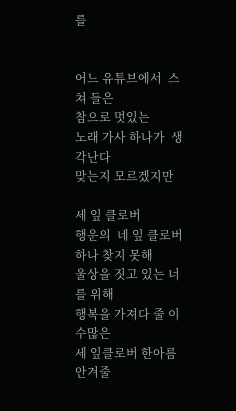를


어느 유튜브에서  스쳐 들은
참으로 멋있는
노래 가사 하나가  생각난다
맞는지 모르겠지만

세 잎 클로버
행운의  네 잎 클로버  하나 찾지 못해
울상을 짓고 있는 너를 위해
행복을 가져다 줄 이 수많은
세 잎클로버 한아름 안겨줄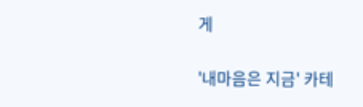게


'내마음은 지금' 카테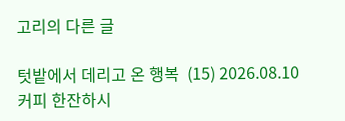고리의 다른 글

텃밭에서 데리고 온 행복  (15) 2026.08.10
커피 한잔하시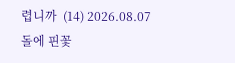렵니까  (14) 2026.08.07
돌에 핀꽃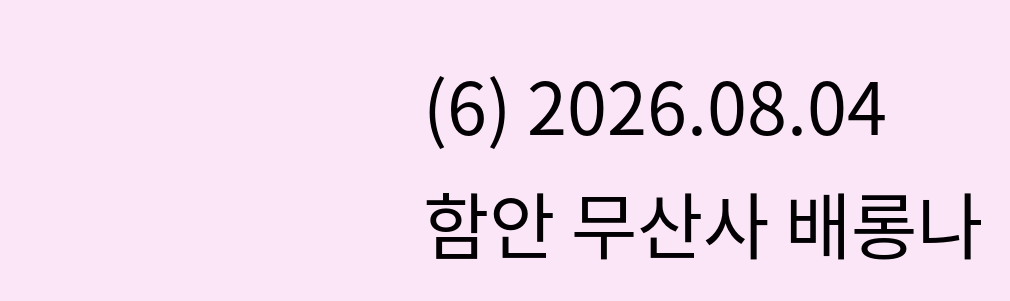(6) 2026.08.04
함안 무산사 배롱나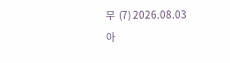무  (7) 2026.08.03
아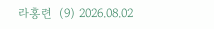라홍련  (9) 2026.08.02